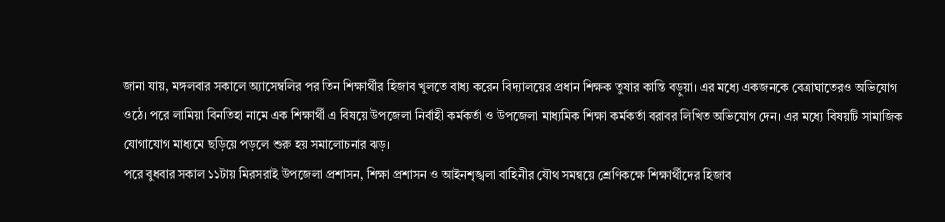জানা যায়, মঙ্গলবার সকালে অ্যাসেম্বলির পর তিন শিক্ষার্থীর হিজাব খুলতে বাধ্য করেন বিদ্যালয়ের প্রধান শিক্ষক তুষার কান্তি বড়ুয়া। এর মধ্যে একজনকে বেত্রাঘাতেরও অভিযোগ ওঠে। পরে লামিয়া বিনতিহা নামে এক শিক্ষার্থী এ বিষয়ে উপজেলা নির্বাহী কর্মকর্তা ও উপজেলা মাধ্যমিক শিক্ষা কর্মকর্তা বরাবর লিখিত অভিযোগ দেন। এর মধ্যে বিষয়টি সামাজিক যোগাযোগ মাধ্যমে ছড়িয়ে পড়লে শুরু হয় সমালোচনার ঝড়।
পরে বুধবার সকাল ১১টায় মিরসরাই উপজেলা প্রশাসন, শিক্ষা প্রশাসন ও আইনশৃঙ্খলা বাহিনীর যৌথ সমন্বয়ে শ্রেণিকক্ষে শিক্ষার্থীদের হিজাব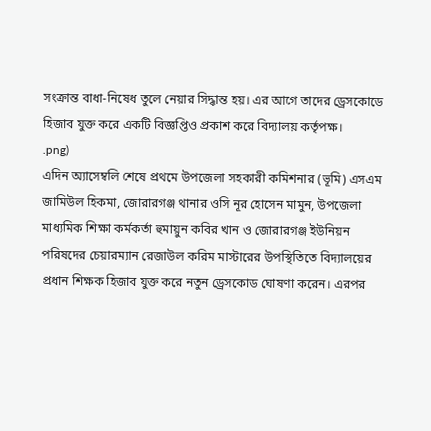সংক্রান্ত বাধা-নিষেধ তুলে নেয়ার সিদ্ধান্ত হয়। এর আগে তাদের ড্রেসকোডে হিজাব যুক্ত করে একটি বিজ্ঞপ্তিও প্রকাশ করে বিদ্যালয় কর্তৃপক্ষ।
.png)
এদিন অ্যাসেম্বলি শেষে প্রথমে উপজেলা সহকারী কমিশনার (ভূমি) এসএম জামিউল হিকমা, জোরারগঞ্জ থানার ওসি নূর হোসেন মামুন, উপজেলা মাধ্যমিক শিক্ষা কর্মকর্তা হুমায়ুন কবির খান ও জোরারগঞ্জ ইউনিয়ন পরিষদের চেয়ারম্যান রেজাউল করিম মাস্টারের উপস্থিতিতে বিদ্যালয়ের প্রধান শিক্ষক হিজাব যুক্ত করে নতুন ড্রেসকোড ঘোষণা করেন। এরপর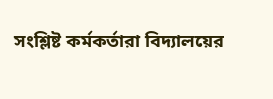সংশ্লিষ্ট কর্মকর্তারা বিদ্যালয়ের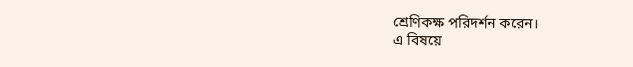শ্রেণিকক্ষ পরিদর্শন করেন।
এ বিষয়ে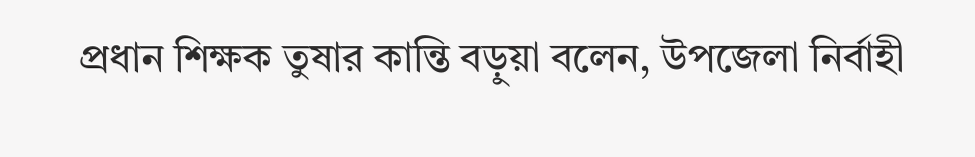প্রধান শিক্ষক তুষার কান্তি বড়ুয়া বলেন, উপজেলা নির্বাহী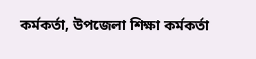কর্মকর্তা, উপজেলা শিক্ষা কর্মকর্তা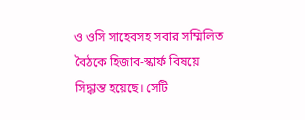ও ওসি সাহেবসহ সবার সম্মিলিত বৈঠকে হিজাব-স্কার্ফ বিষয়ে সিদ্ধান্ত হয়েছে। সেটি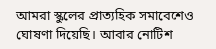আমরা স্কুলের প্রাত্যহিক সমাবেশেও ঘোষণা দিয়েছি। আবার নোটিশ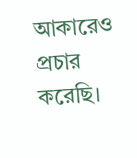আকারেও প্রচার করেছি।